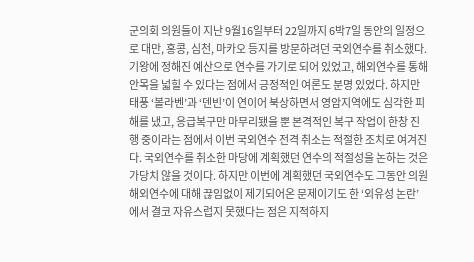군의회 의원들이 지난 9월16일부터 22일까지 6박7일 동안의 일정으로 대만, 홍콩, 심천, 마카오 등지를 방문하려던 국외연수를 취소했다. 기왕에 정해진 예산으로 연수를 가기로 되어 있었고, 해외연수를 통해 안목을 넓힐 수 있다는 점에서 긍정적인 여론도 분명 있었다. 하지만 태풍 ‘볼라벤’과 ‘덴빈’이 연이어 북상하면서 영암지역에도 심각한 피해를 냈고, 응급복구만 마무리됐을 뿐 본격적인 복구 작업이 한창 진행 중이라는 점에서 이번 국외연수 전격 취소는 적절한 조치로 여겨진다. 국외연수를 취소한 마당에 계획했던 연수의 적절성을 논하는 것은 가당치 않을 것이다. 하지만 이번에 계획했던 국외연수도 그동안 의원 해외연수에 대해 끊임없이 제기되어온 문제이기도 한 ‘외유성 논란’에서 결코 자유스럽지 못했다는 점은 지적하지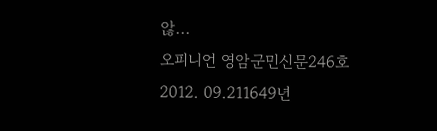않...
오피니언 영암군민신문246호2012. 09.211649년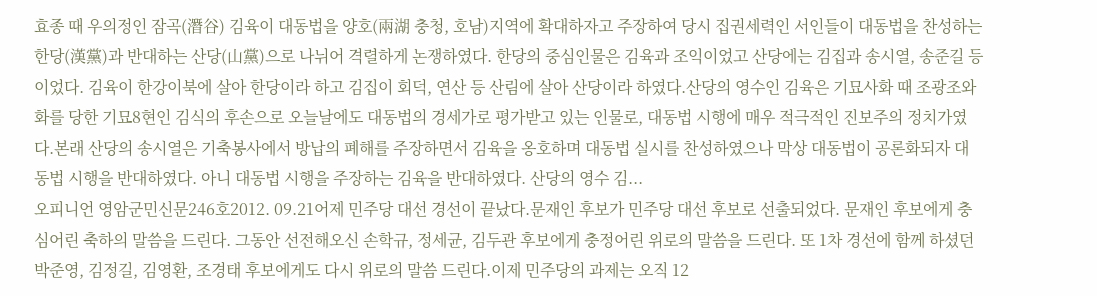효종 때 우의정인 잠곡(潛谷) 김육이 대동법을 양호(兩湖 충청, 호남)지역에 확대하자고 주장하여 당시 집권세력인 서인들이 대동법을 찬성하는 한당(漢黨)과 반대하는 산당(山黨)으로 나뉘어 격렬하게 논쟁하였다. 한당의 중심인물은 김육과 조익이었고 산당에는 김집과 송시열, 송준길 등 이었다. 김육이 한강이북에 살아 한당이라 하고 김집이 회덕, 연산 등 산림에 살아 산당이라 하였다.산당의 영수인 김육은 기묘사화 때 조광조와 화를 당한 기묘8현인 김식의 후손으로 오늘날에도 대동법의 경세가로 평가받고 있는 인물로, 대동법 시행에 매우 적극적인 진보주의 정치가였다.본래 산당의 송시열은 기축봉사에서 방납의 폐해를 주장하면서 김육을 옹호하며 대동법 실시를 찬성하였으나 막상 대동법이 공론화되자 대동법 시행을 반대하였다. 아니 대동법 시행을 주장하는 김육을 반대하였다. 산당의 영수 김...
오피니언 영암군민신문246호2012. 09.21어제 민주당 대선 경선이 끝났다.문재인 후보가 민주당 대선 후보로 선출되었다. 문재인 후보에게 충심어린 축하의 말씀을 드린다. 그동안 선전해오신 손학규, 정세균, 김두관 후보에게 충정어린 위로의 말씀을 드린다. 또 1차 경선에 함께 하셨던 박준영, 김정길, 김영환, 조경태 후보에게도 다시 위로의 말씀 드린다.이제 민주당의 과제는 오직 12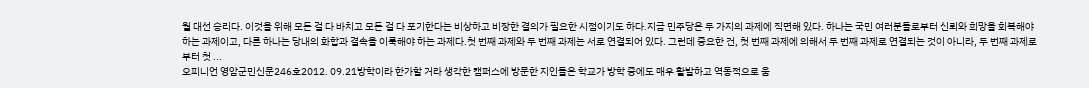월 대선 승리다. 이것을 위해 모든 걸 다 바치고 모든 걸 다 포기한다는 비상하고 비장한 결의가 필요한 시점이기도 하다.지금 민주당은 두 가지의 과제에 직면해 있다. 하나는 국민 여러분들로부터 신뢰와 희망을 회복해야 하는 과제이고, 다른 하나는 당내의 화합과 결속을 이룩해야 하는 과제다.첫 번째 과제와 두 번째 과제는 서로 연결되어 있다. 그런데 중요한 건, 첫 번째 과제에 의해서 두 번째 과제로 연결되는 것이 아니라, 두 번째 과제로부터 첫 ...
오피니언 영암군민신문246호2012. 09.21방학이라 한가할 거라 생각한 캠퍼스에 방문한 지인들은 학교가 방학 중에도 매우 활발하고 역동적으로 움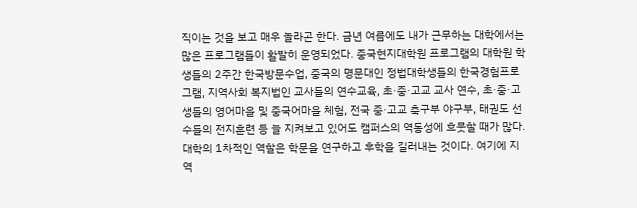직이는 것을 보고 매우 놀라곤 한다. 금년 여름에도 내가 근무하는 대학에서는 많은 프로그램들이 활발히 운영되었다. 중국현지대학원 프로그램의 대학원 학생들의 2주간 한국방문수업, 중국의 명문대인 정법대학생들의 한국경험프로그램, 지역사회 복지법인 교사들의 연수교육, 초·중·고교 교사 연수, 초·중·고생들의 영어마을 및 중국어마을 체험, 전국 중·고교 축구부 야구부, 태권도 선수들의 전지훈련 등 늘 지켜보고 있어도 캠퍼스의 역동성에 흐뭇할 때가 많다. 대학의 1차적인 역할은 학문을 연구하고 후학을 길러내는 것이다. 여기에 지역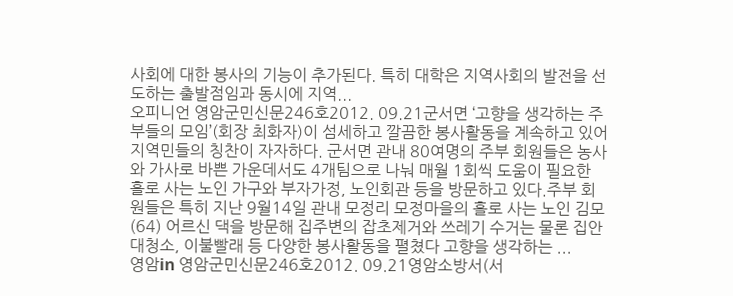사회에 대한 봉사의 기능이 추가된다. 특히 대학은 지역사회의 발전을 선도하는 출발점임과 동시에 지역...
오피니언 영암군민신문246호2012. 09.21군서면 ‘고향을 생각하는 주부들의 모임’(회장 최화자)이 섬세하고 깔끔한 봉사활동을 계속하고 있어 지역민들의 칭찬이 자자하다. 군서면 관내 80여명의 주부 회원들은 농사와 가사로 바쁜 가운데서도 4개팀으로 나눠 매월 1회씩 도움이 필요한 홀로 사는 노인 가구와 부자가정, 노인회관 등을 방문하고 있다.주부 회원들은 특히 지난 9월14일 관내 모정리 모정마을의 홀로 사는 노인 김모(64) 어르신 댁을 방문해 집주변의 잡초제거와 쓰레기 수거는 물론 집안 대청소, 이불빨래 등 다양한 봉사활동을 펼쳤다 고향을 생각하는 ...
영암in 영암군민신문246호2012. 09.21영암소방서(서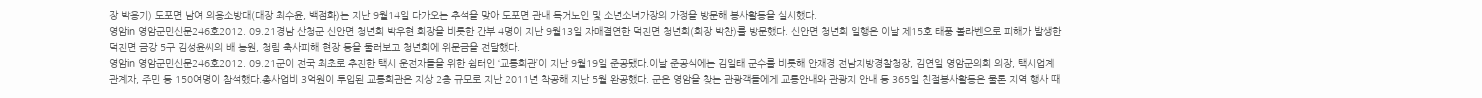장 박용기) 도포면 남여 의용소방대(대장 최수윤, 백점화)는 지난 9월14일 다가오는 추석을 맞아 도포면 관내 독거노인 및 소년소녀가장의 가정을 방문해 봉사활동을 실시했다.
영암in 영암군민신문246호2012. 09.21경남 산청군 신안면 청년회 박우현 회장을 비롯한 간부 4명이 지난 9월13일 자매결연한 덕진면 청년회(회장 박찬)를 방문했다. 신안면 청년회 일행은 이날 제15호 태풍 볼라벤으로 피해가 발생한 덕진면 금강 5구 김성윤씨의 배 농원, 청림 축사피해 현장 등을 둘러보고 청년회에 위문금을 전달했다.
영암in 영암군민신문246호2012. 09.21군이 전국 최초로 추진한 택시 운전자들을 위한 쉼터인 ‘교통회관’이 지난 9월19일 준공됐다.이날 준공식에는 김일태 군수를 비롯해 안재경 전남지방경찰청장, 김연일 영암군의회 의장, 택시업계 관계자, 주민 등 150여명이 참석했다.총사업비 3억원이 투입된 교통회관은 지상 2층 규모로 지난 2011년 착공해 지난 5월 완공했다. 군은 영암을 찾는 관광객들에게 교통안내와 관광지 안내 등 365일 친절봉사활동은 물론 지역 행사 때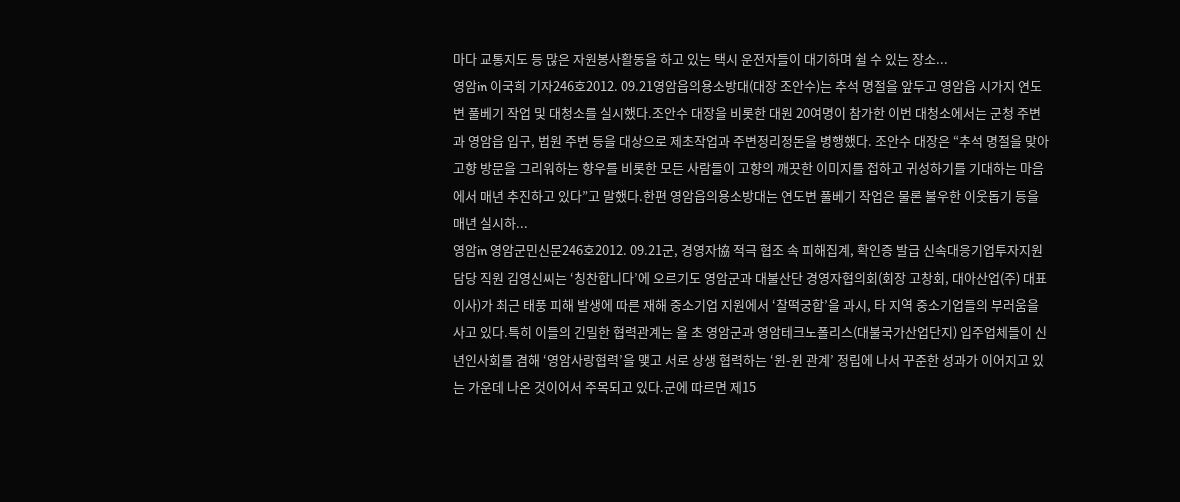마다 교통지도 등 많은 자원봉사활동을 하고 있는 택시 운전자들이 대기하며 쉴 수 있는 장소...
영암in 이국희 기자246호2012. 09.21영암읍의용소방대(대장 조안수)는 추석 명절을 앞두고 영암읍 시가지 연도변 풀베기 작업 및 대청소를 실시했다.조안수 대장을 비롯한 대원 20여명이 참가한 이번 대청소에서는 군청 주변과 영암읍 입구, 법원 주변 등을 대상으로 제초작업과 주변정리정돈을 병행했다. 조안수 대장은 “추석 명절을 맞아 고향 방문을 그리워하는 향우를 비롯한 모든 사람들이 고향의 깨끗한 이미지를 접하고 귀성하기를 기대하는 마음에서 매년 추진하고 있다”고 말했다.한편 영암읍의용소방대는 연도변 풀베기 작업은 물론 불우한 이웃돕기 등을 매년 실시하...
영암in 영암군민신문246호2012. 09.21군, 경영자協 적극 협조 속 피해집계, 확인증 발급 신속대응기업투자지원담당 직원 김영신씨는 ‘칭찬합니다’에 오르기도 영암군과 대불산단 경영자협의회(회장 고창회, 대아산업(주) 대표이사)가 최근 태풍 피해 발생에 따른 재해 중소기업 지원에서 ‘찰떡궁합’을 과시, 타 지역 중소기업들의 부러움을 사고 있다.특히 이들의 긴밀한 협력관계는 올 초 영암군과 영암테크노폴리스(대불국가산업단지) 입주업체들이 신년인사회를 겸해 ‘영암사랑협력’을 맺고 서로 상생 협력하는 ‘윈-윈 관계’ 정립에 나서 꾸준한 성과가 이어지고 있는 가운데 나온 것이어서 주목되고 있다.군에 따르면 제15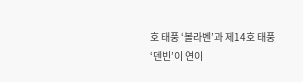호 태풍 ‘볼라벤’과 제14호 태풍 ‘덴빈’이 연이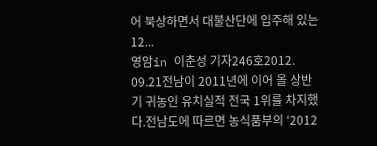어 북상하면서 대불산단에 입주해 있는 12...
영암in 이춘성 기자246호2012. 09.21전남이 2011년에 이어 올 상반기 귀농인 유치실적 전국 1위를 차지했다.전남도에 따르면 농식품부의 ‘2012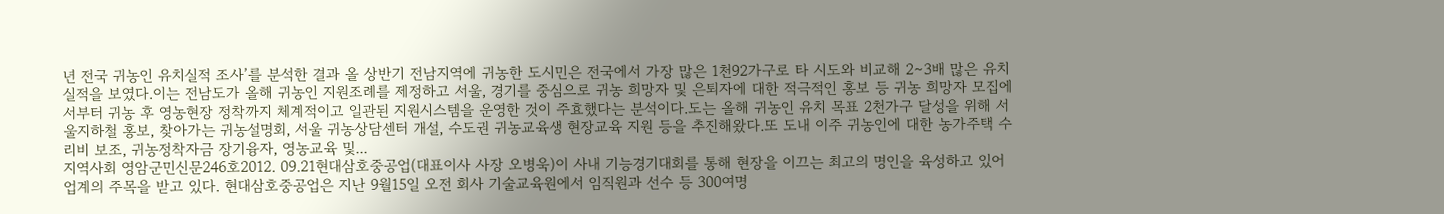년 전국 귀농인 유치실적 조사’를 분석한 결과 올 상반기 전남지역에 귀농한 도시민은 전국에서 가장 많은 1천92가구로 타 시도와 비교해 2∼3배 많은 유치실적을 보였다.이는 전남도가 올해 귀농인 지원조례를 제정하고 서울, 경기를 중심으로 귀농 희망자 및 은퇴자에 대한 적극적인 홍보 등 귀농 희망자 모집에서부터 귀농 후 영농현장 정착까지 체계적이고 일관된 지원시스템을 운영한 것이 주효했다는 분석이다.도는 올해 귀농인 유치 목표 2천가구 달성을 위해 서울지하철 홍보, 찾아가는 귀농설명회, 서울 귀농상담센터 개설, 수도권 귀농교육생 현장교육 지원 등을 추진해왔다.또 도내 이주 귀농인에 대한 농가주택 수리비 보조, 귀농정착자금 장기융자, 영농교육 및...
지역사회 영암군민신문246호2012. 09.21현대삼호중공업(대표이사 사장 오병욱)이 사내 기능경기대회를 통해 현장을 이끄는 최고의 명인을 육성하고 있어 업계의 주목을 받고 있다. 현대삼호중공업은 지난 9월15일 오전 회사 기술교육원에서 임직원과 선수 등 300여명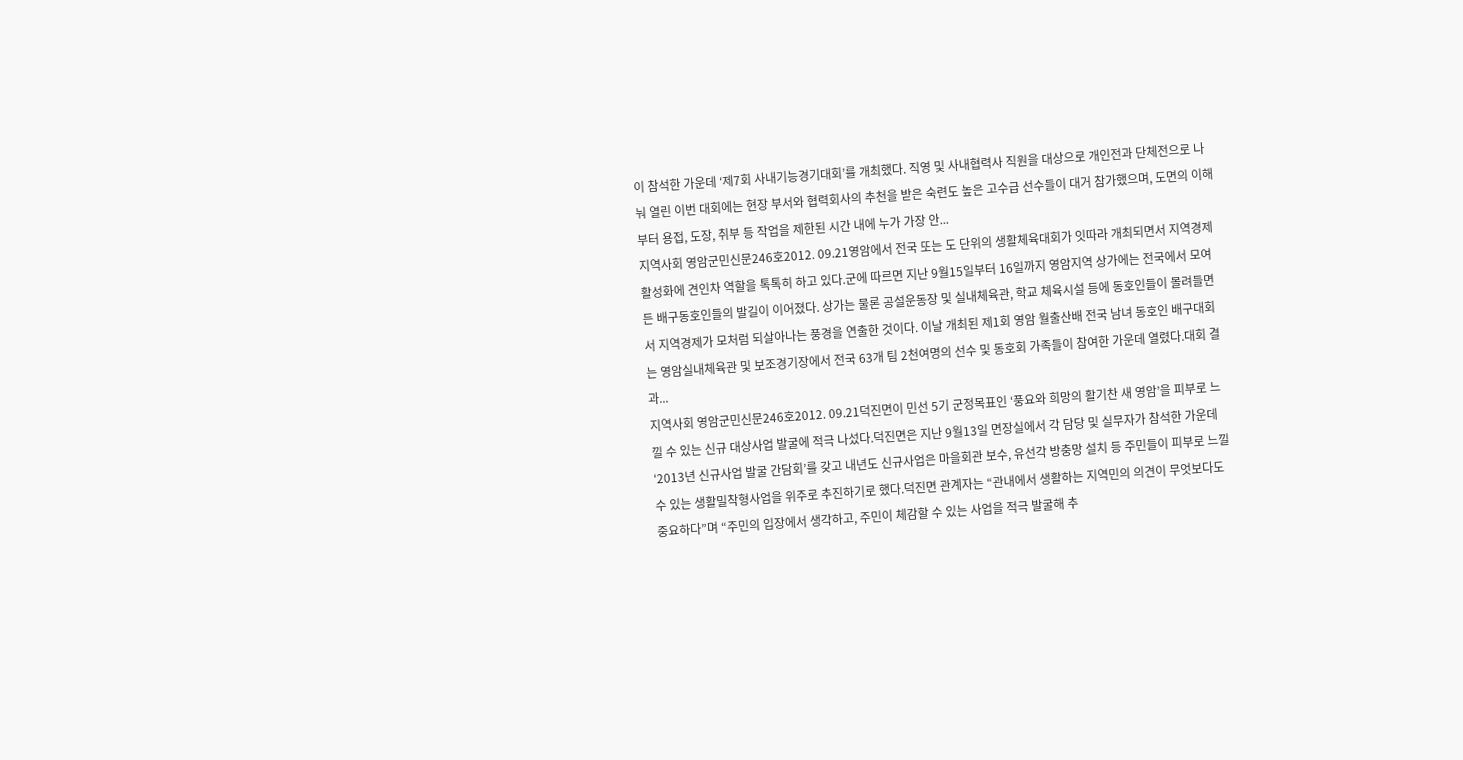이 참석한 가운데 ‘제7회 사내기능경기대회’를 개최했다. 직영 및 사내협력사 직원을 대상으로 개인전과 단체전으로 나눠 열린 이번 대회에는 현장 부서와 협력회사의 추천을 받은 숙련도 높은 고수급 선수들이 대거 참가했으며, 도면의 이해부터 용접, 도장, 취부 등 작업을 제한된 시간 내에 누가 가장 안...
지역사회 영암군민신문246호2012. 09.21영암에서 전국 또는 도 단위의 생활체육대회가 잇따라 개최되면서 지역경제 활성화에 견인차 역할을 톡톡히 하고 있다.군에 따르면 지난 9월15일부터 16일까지 영암지역 상가에는 전국에서 모여든 배구동호인들의 발길이 이어졌다. 상가는 물론 공설운동장 및 실내체육관, 학교 체육시설 등에 동호인들이 몰려들면서 지역경제가 모처럼 되살아나는 풍경을 연출한 것이다. 이날 개최된 제1회 영암 월출산배 전국 남녀 동호인 배구대회는 영암실내체육관 및 보조경기장에서 전국 63개 팀 2천여명의 선수 및 동호회 가족들이 참여한 가운데 열렸다.대회 결과...
지역사회 영암군민신문246호2012. 09.21덕진면이 민선 5기 군정목표인 ‘풍요와 희망의 활기찬 새 영암’을 피부로 느낄 수 있는 신규 대상사업 발굴에 적극 나섰다.덕진면은 지난 9월13일 면장실에서 각 담당 및 실무자가 참석한 가운데 ‘2013년 신규사업 발굴 간담회’를 갖고 내년도 신규사업은 마을회관 보수, 유선각 방충망 설치 등 주민들이 피부로 느낄 수 있는 생활밀착형사업을 위주로 추진하기로 했다.덕진면 관계자는 “관내에서 생활하는 지역민의 의견이 무엇보다도 중요하다”며 “주민의 입장에서 생각하고, 주민이 체감할 수 있는 사업을 적극 발굴해 추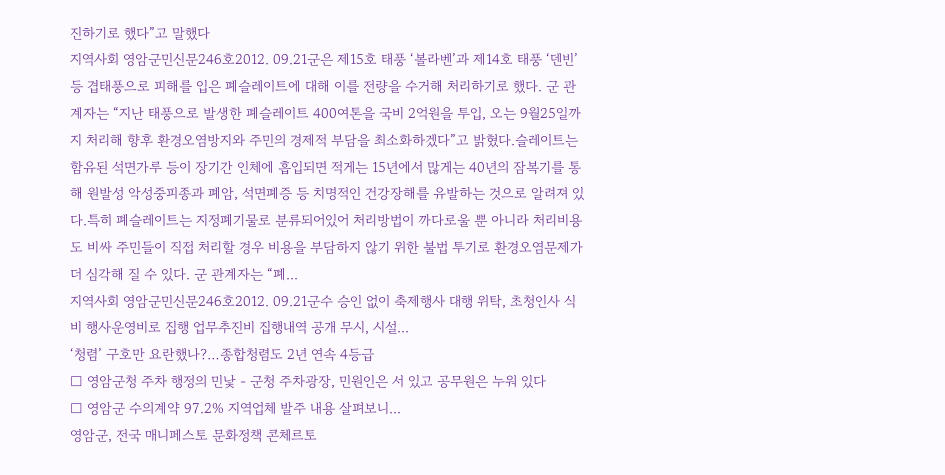진하기로 했다”고 말했다
지역사회 영암군민신문246호2012. 09.21군은 제15호 태풍 ‘볼라벤’과 제14호 태풍 ‘덴빈’ 등 겹태풍으로 피해를 입은 폐슬레이트에 대해 이를 전량을 수거해 처리하기로 했다. 군 관계자는 “지난 태풍으로 발생한 폐슬레이트 400여톤을 국비 2억원을 투입, 오는 9월25일까지 처리해 향후 환경오염방지와 주민의 경제적 부담을 최소화하겠다”고 밝혔다.슬레이트는 함유된 석면가루 등이 장기간 인체에 흡입되면 적게는 15년에서 많게는 40년의 잠복기를 통해 원발성 악성중피종과 폐암, 석면폐증 등 치명적인 건강장해를 유발하는 것으로 알려져 있다.특히 폐슬레이트는 지정폐기물로 분류되어있어 처리방법이 까다로울 뿐 아니라 처리비용도 비싸 주민들이 직접 처리할 경우 비용을 부담하지 않기 위한 불법 투기로 환경오염문제가 더 심각해 질 수 있다. 군 관계자는 “폐...
지역사회 영암군민신문246호2012. 09.21군수 승인 없이 축제행사 대행 위탁, 초청인사 식비 행사운영비로 집행 업무추진비 집행내역 공개 무시, 시설...
‘청렴’ 구호만 요란했나?…종합청렴도 2년 연속 4등급
□ 영암군청 주차 행정의 민낯 - 군청 주차광장, 민원인은 서 있고 공무원은 누워 있다
□ 영암군 수의계약 97.2% 지역업체 발주 내용 살펴보니...
영암군, 전국 매니페스토 문화정책 콘체르토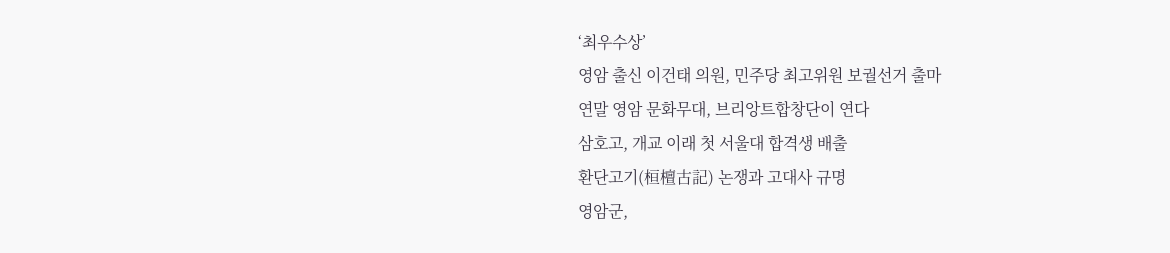‘최우수상’
영암 출신 이건태 의원, 민주당 최고위원 보궐선거 출마
연말 영암 문화무대, 브리앙트합창단이 연다
삼호고, 개교 이래 첫 서울대 합격생 배출
환단고기(桓檀古記) 논쟁과 고대사 규명
영암군,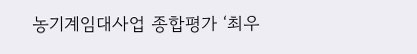농기계임대사업 종합평가 ‘최우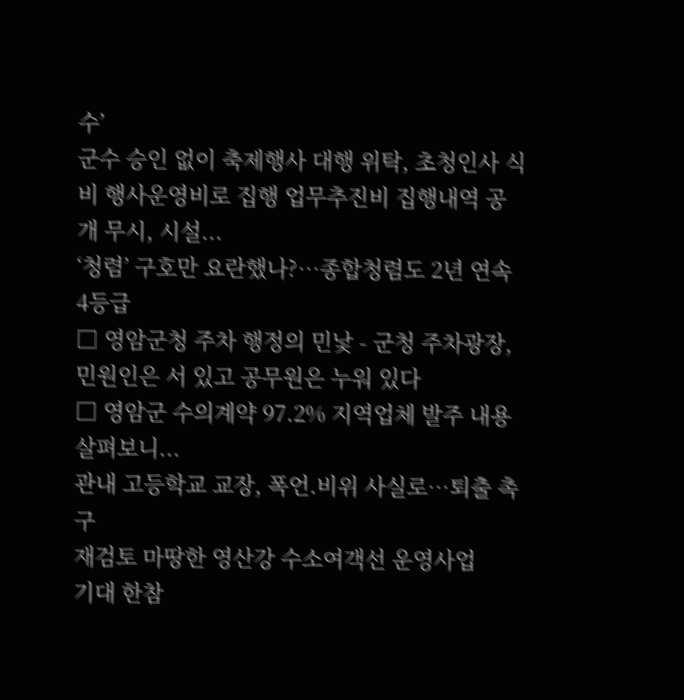수’
군수 승인 없이 축제행사 대행 위탁, 초청인사 식비 행사운영비로 집행 업무추진비 집행내역 공개 무시, 시설...
‘청렴’ 구호만 요란했나?…종합청렴도 2년 연속 4등급
□ 영암군청 주차 행정의 민낯 - 군청 주차광장, 민원인은 서 있고 공무원은 누워 있다
□ 영암군 수의계약 97.2% 지역업체 발주 내용 살펴보니...
관내 고등학교 교장, 폭언.비위 사실로…퇴출 촉구
재검토 마땅한 영산강 수소여객선 운영사업
기대 한참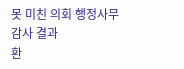못 미친 의회 행정사무감사 결과
환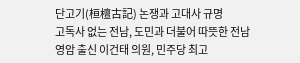단고기(桓檀古記) 논쟁과 고대사 규명
고독사 없는 전남, 도민과 더불어 따뜻한 전남
영암 출신 이건태 의원, 민주당 최고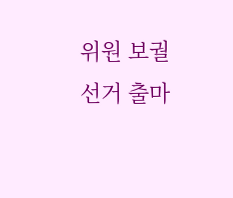위원 보궐선거 출마